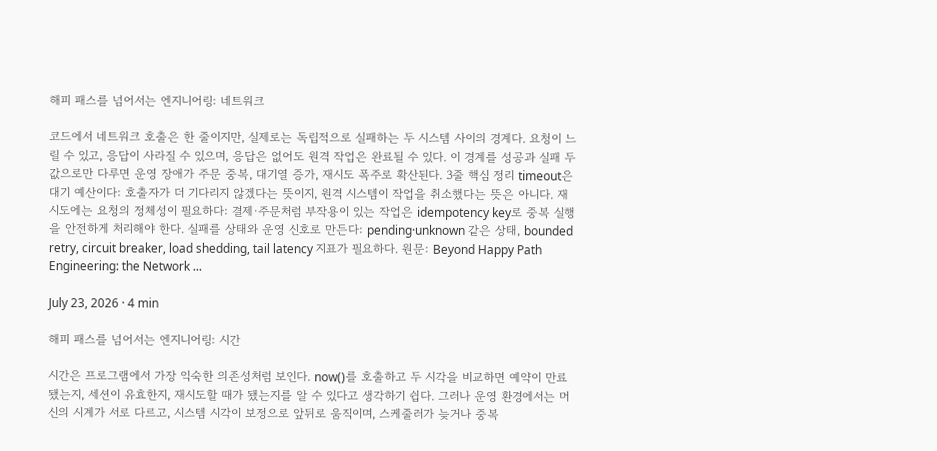해피 패스를 넘어서는 엔지니어링: 네트워크

코드에서 네트워크 호출은 한 줄이지만, 실제로는 독립적으로 실패하는 두 시스템 사이의 경계다. 요청이 느릴 수 있고, 응답이 사라질 수 있으며, 응답은 없어도 원격 작업은 완료될 수 있다. 이 경계를 성공과 실패 두 값으로만 다루면 운영 장애가 주문 중복, 대기열 증가, 재시도 폭주로 확산된다. 3줄 핵심 정리 timeout은 대기 예산이다: 호출자가 더 기다리지 않겠다는 뜻이지, 원격 시스템이 작업을 취소했다는 뜻은 아니다. 재시도에는 요청의 정체성이 필요하다: 결제·주문처럼 부작용이 있는 작업은 idempotency key로 중복 실행을 안전하게 처리해야 한다. 실패를 상태와 운영 신호로 만든다: pending·unknown 같은 상태, bounded retry, circuit breaker, load shedding, tail latency 지표가 필요하다. 원문: Beyond Happy Path Engineering: the Network ...

July 23, 2026 · 4 min

해피 패스를 넘어서는 엔지니어링: 시간

시간은 프로그램에서 가장 익숙한 의존성처럼 보인다. now()를 호출하고 두 시각을 비교하면 예약이 만료됐는지, 세션이 유효한지, 재시도할 때가 됐는지를 알 수 있다고 생각하기 쉽다. 그러나 운영 환경에서는 머신의 시계가 서로 다르고, 시스템 시각이 보정으로 앞뒤로 움직이며, 스케줄러가 늦거나 중복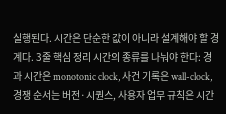실행된다. 시간은 단순한 값이 아니라 설계해야 할 경계다. 3줄 핵심 정리 시간의 종류를 나눠야 한다: 경과 시간은 monotonic clock, 사건 기록은 wall-clock, 경쟁 순서는 버전·시퀀스, 사용자 업무 규칙은 시간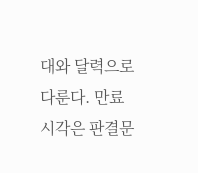대와 달력으로 다룬다. 만료 시각은 판결문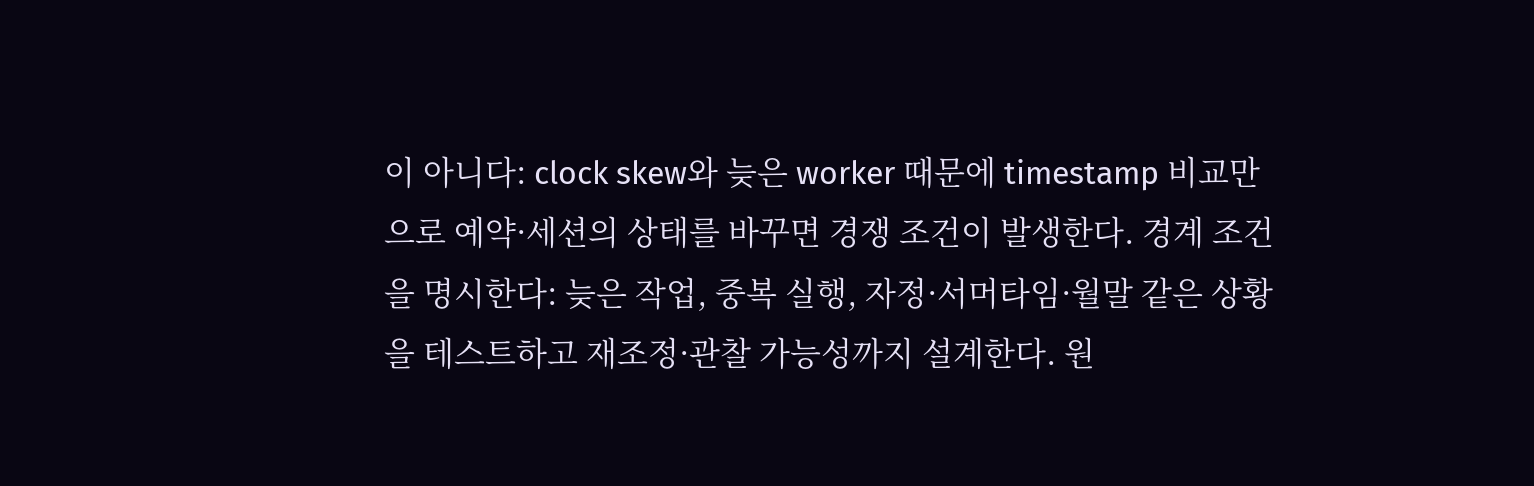이 아니다: clock skew와 늦은 worker 때문에 timestamp 비교만으로 예약·세션의 상태를 바꾸면 경쟁 조건이 발생한다. 경계 조건을 명시한다: 늦은 작업, 중복 실행, 자정·서머타임·월말 같은 상황을 테스트하고 재조정·관찰 가능성까지 설계한다. 원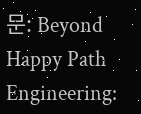문: Beyond Happy Path Engineering: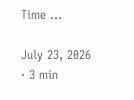Time ...

July 23, 2026 · 3 min